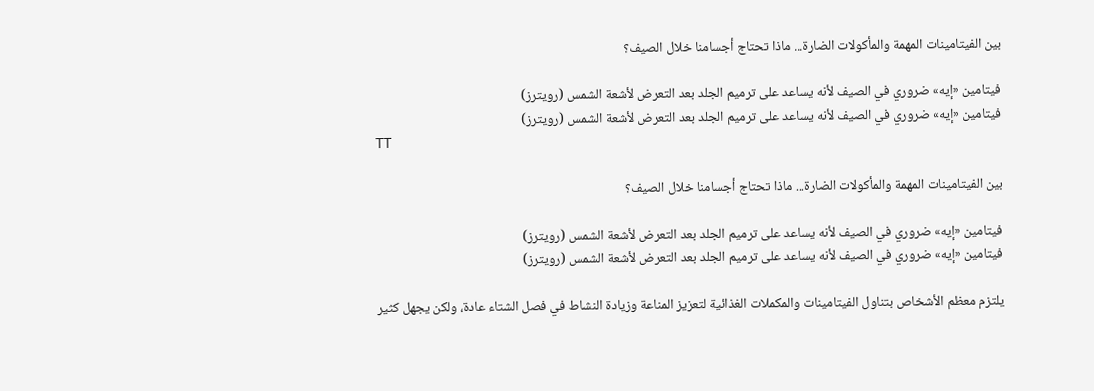بين الفيتامينات المهمة والمأكولات الضارة... ماذا تحتاج أجسامنا خلال الصيف؟

فيتامين «إيه» ضروري في الصيف لأنه يساعد على ترميم الجلد بعد التعرض لأشعة الشمس (رويترز)
فيتامين «إيه» ضروري في الصيف لأنه يساعد على ترميم الجلد بعد التعرض لأشعة الشمس (رويترز)
TT

بين الفيتامينات المهمة والمأكولات الضارة... ماذا تحتاج أجسامنا خلال الصيف؟

فيتامين «إيه» ضروري في الصيف لأنه يساعد على ترميم الجلد بعد التعرض لأشعة الشمس (رويترز)
فيتامين «إيه» ضروري في الصيف لأنه يساعد على ترميم الجلد بعد التعرض لأشعة الشمس (رويترز)

يلتزم معظم الأشخاص بتناول الفيتامينات والمكملات الغذائية لتعزيز المناعة وزيادة النشاط في فصل الشتاء عادة، ولكن يجهل كثير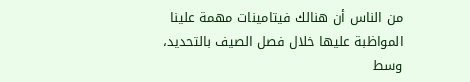من الناس أن هنالك فيتامينات مهمة علينا المواظبة عليها خلال فصل الصيف بالتحديد، وسط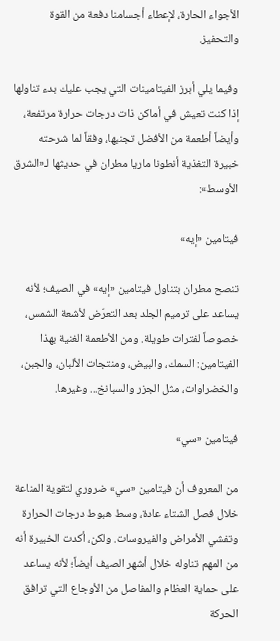الأجواء الحارة، لإعطاء أجسامنا دفعة من القوة والتحفيز.

وفيما يلي أبرز الفيتامينات التي يجب عليك بدء تناولها إذا كنت تعيش في أماكن ذات درجات حرارة مرتفعة، وأيضاً أطعمة من الأفضل تجنبها، وفقاً لما شرحته خبيرة التغذية أنطونا ماريا مطران في حديثها لـ«الشرق الأوسط»:

فيتامين «إيه»

تنصح مطران بتناول فيتامين «إيه» في الصيف؛ لأنه يساعد على ترميم الجلد بعد التعرّض لأشعة الشمس، خصوصاً لفترات طويلة. ومن الأطعمة الغنية بهذا الفيتامين: السمك، والبيض، ومنتجات الألبان، والجبن، والخضراوات، مثل الجزر والسبانخ... وغيرها.

فيتامين «سي»

من المعروف أن فيتامين «سي» ضروري لتقوية المناعة خلال فصل الشتاء عادة، وسط هبوط درجات الحرارة وتفشي الأمراض والفيروسات. ولكن، أكدت الخبيرة أنه من المهم تناوله خلال أشهر الصيف أيضاً؛ لأنه يساعد على حماية العظام والمفاصل من الأوجاع التي ترافق الحركة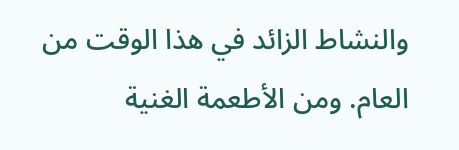والنشاط الزائد في هذا الوقت من العام. ومن الأطعمة الغنية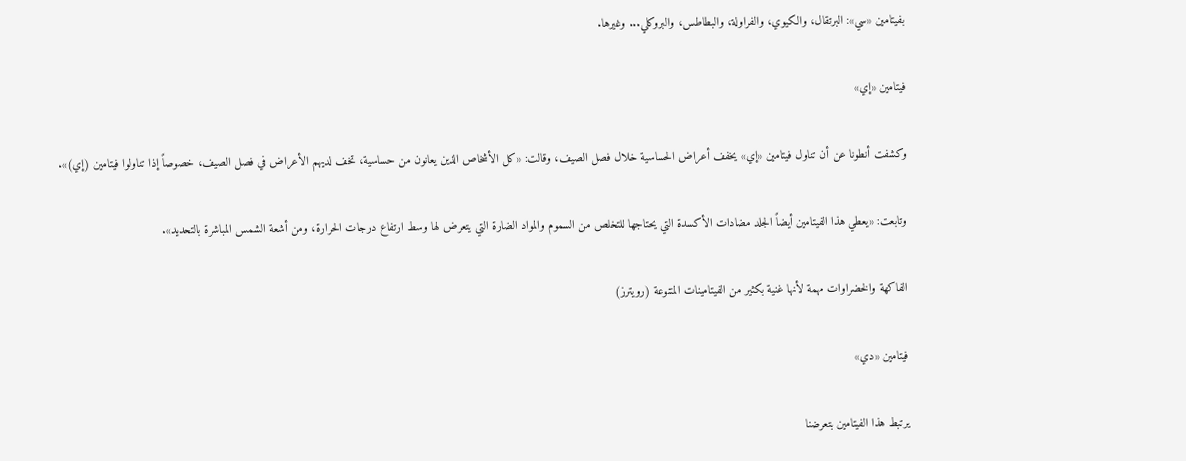بفيتامين «سي»: البرتقال، والكيوي، والفراولة، والبطاطس، والبروكلي... وغيرها.

فيتامين «إي»

وكشفت أنطونا عن أن تناول فيتامين «إي» يخفف أعراض الحساسية خلال فصل الصيف، وقالت: «كل الأشخاص الذين يعانون من حساسية، تخف لديهم الأعراض في فصل الصيف، خصوصاً إذا تناولوا فيتامين (إي)».

وتابعت: «يعطي هذا الفيتامين أيضاً الجلد مضادات الأكسدة التي يحتاجها للتخلص من السموم والمواد الضارة التي يتعرض لها وسط ارتفاع درجات الحرارة، ومن أشعة الشمس المباشرة بالتحديد».

الفاكهة والخضراوات مهمة لأنها غنية بكثير من الفيتامينات المتنوعة (رويترز)

فيتامين «دي»

يرتبط هذا الفيتامين بتعرضنا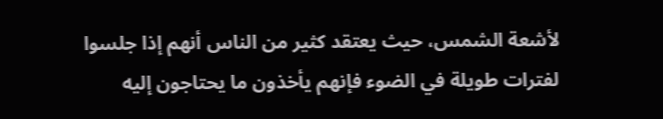لأشعة الشمس، حيث يعتقد كثير من الناس أنهم إذا جلسوا لفترات طويلة في الضوء فإنهم يأخذون ما يحتاجون إليه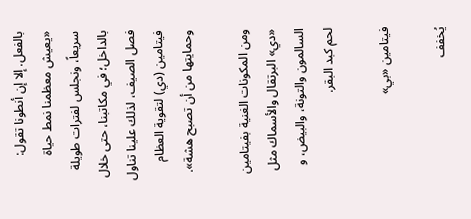بالفعل. إلا إن أنطونا تقول: «يعيش معظمنا نمط حياة سريعاً، ونجلس لفترات طويلة بالداخل؛ في مكاتبنا، حتى خلال فصل الصيف، لذلك علينا تناول فيتامين (دي) لتقوية العظام وحمايتها من أن تصبح هشة».

ومن المكونات الغنية بفيتامين «دي» البرتقال والأسماك مثل السالمون والتونة، والبيض، و لحم كبد البقر.

فيتامين «بي»

يُخفف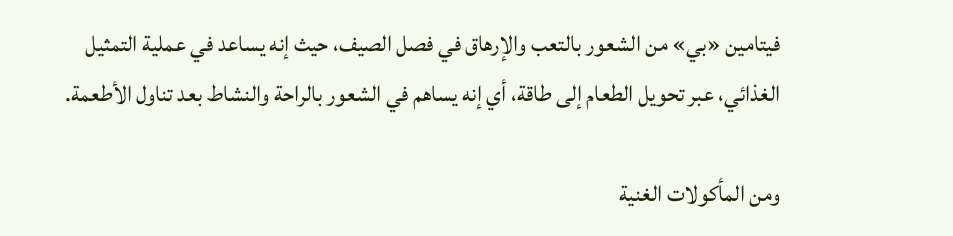فيتامين «بي» من الشعور بالتعب والإرهاق في فصل الصيف، حيث إنه يساعد في عملية التمثيل الغذائي، عبر تحويل الطعام إلى طاقة، أي إنه يساهم في الشعور بالراحة والنشاط بعد تناول الأطعمة.

ومن المأكولات الغنية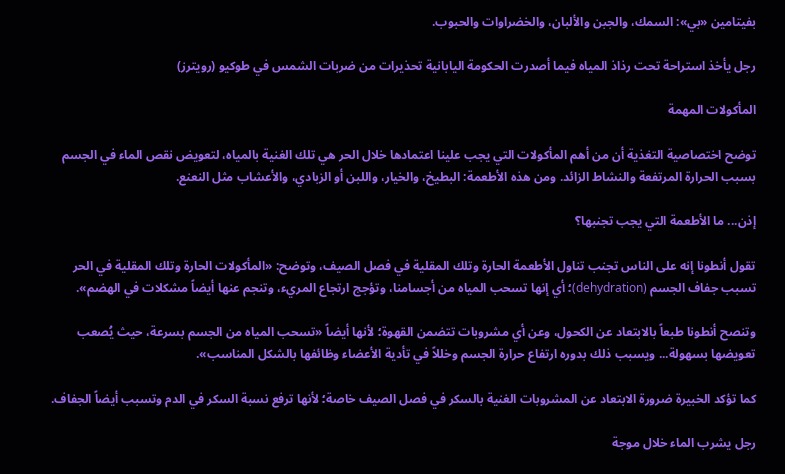بفيتامين «بي»: السمك، والجبن والألبان، والخضراوات والحبوب.

رجل يأخذ استراحة تحت رذاذ المياه فيما أصدرت الحكومة اليابانية تحذيرات من ضربات الشمس في طوكيو (رويترز)

المأكولات المهمة

توضح اختصاصية التغذية أن من أهم المأكولات التي يجب علينا اعتمادها خلال الحر هي تلك الغنية بالمياه، لتعويض نقص الماء في الجسم بسبب الحرارة المرتفعة والنشاط الزائد. ومن هذه الأطعمة: البطيخ، والخيار، واللبن أو الزبادي، والأعشاب مثل النعنع.

إذن... ما الأطعمة التي يجب تجنبها؟

تقول أنطونا إنه على الناس تجنب تناول الأطعمة الحارة وتلك المقلية في فصل الصيف، وتوضح: «المأكولات الحارة وتلك المقلية في الحر تسبب جفاف الجسم (dehydration)؛ أي إنها تسحب المياه من أجسامنا، وتؤجج ارتجاع المريء، وتنجم عنها أيضاً مشكلات في الهضم».

وتنصح أنطونا طبعاً بالابتعاد عن الكحول، وعن أي مشروبات تتضمن القهوة؛ لأنها أيضاً «تسحب المياه من الجسم بسرعة، حيث يُصعب تعويضها بسهولة... ويسبب ذلك بدوره ارتفاع حرارة الجسم وخللاً في تأدية الأعضاء وظائفها بالشكل المناسب».

كما تؤكد الخبيرة ضرورة الابتعاد عن المشروبات الغنية بالسكر في فصل الصيف خاصة؛ لأنها ترفع نسبة السكر في الدم وتسبب أيضاً الجفاف.

رجل يشرب الماء خلال موجة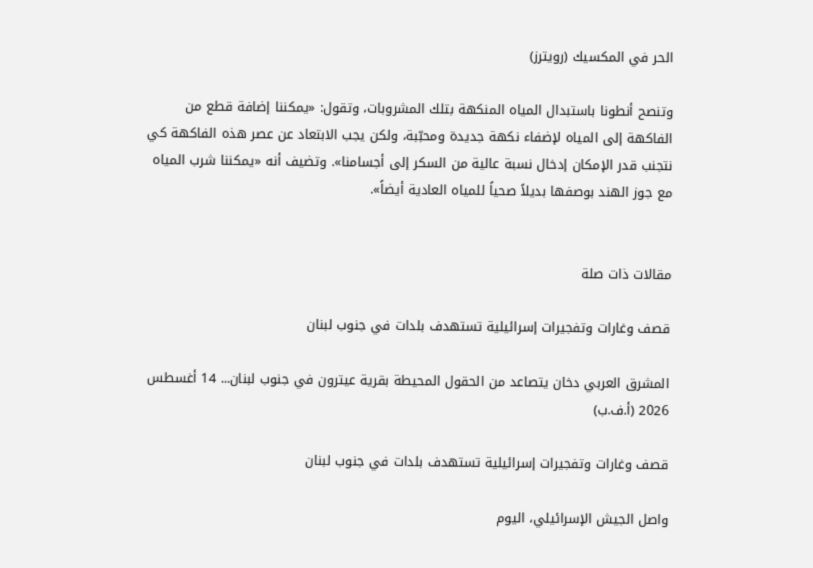الحر في المكسيك (رويترز)

وتنصح أنطونا باستبدال المياه المنكهة بتلك المشروبات، وتقول: «يمكننا إضافة قطع من الفاكهة إلى المياه لإضفاء نكهة جديدة ومحبّبة، ولكن يجب الابتعاد عن عصر هذه الفاكهة كي نتجنب قدر الإمكان إدخال نسبة عالية من السكر إلى أجسامنا». وتضيف أنه «يمكننا شرب المياه مع جوز الهند بوصفها بديلاً صحياً للمياه العادية أيضاً».


مقالات ذات صلة

قصف وغارات وتفجيرات إسرائيلية تستهدف بلدات في جنوب لبنان

المشرق العربي دخان يتصاعد من الحقول المحيطة بقرية عيترون في جنوب لبنان... 14 أغسطس 2026 (أ.ف.ب)

قصف وغارات وتفجيرات إسرائيلية تستهدف بلدات في جنوب لبنان

واصل الجيش الإسرائيلي، اليوم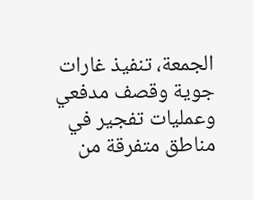الجمعة، تنفيذ غارات جوية وقصف مدفعي وعمليات تفجير في مناطق متفرقة من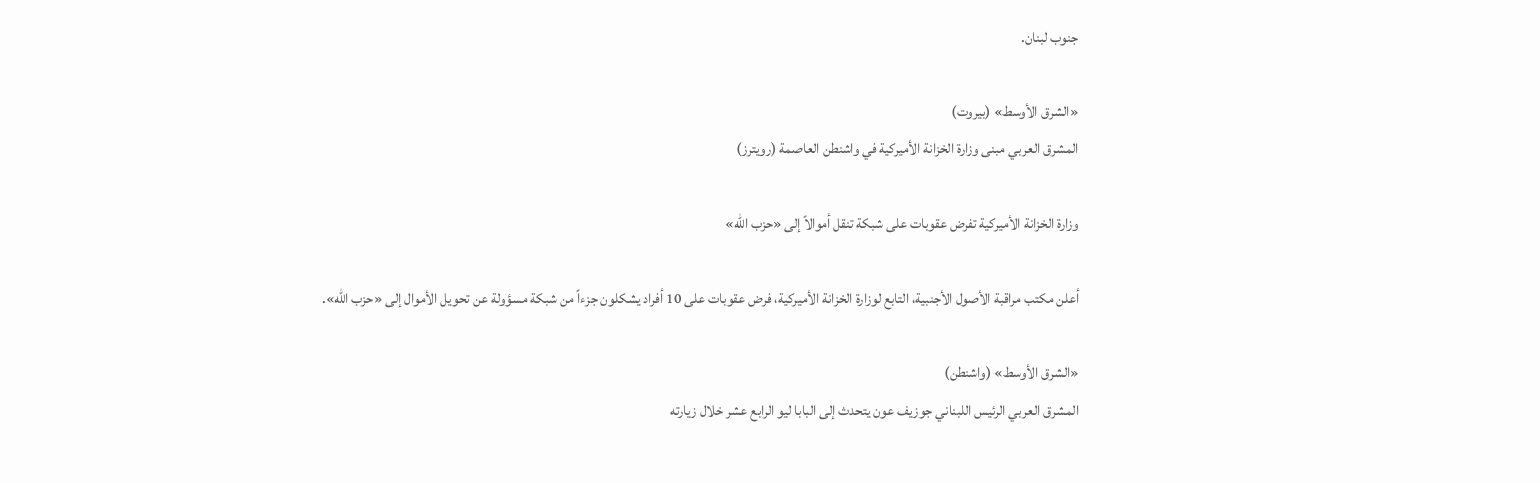جنوب لبنان.

«الشرق الأوسط» (بيروت)
المشرق العربي مبنى وزارة الخزانة الأميركية في واشنطن العاصمة (رويترز)

وزارة الخزانة الأميركية تفرض عقوبات على شبكة تنقل أموالاً إلى «حزب الله»

أعلن مكتب مراقبة الأصول الأجنبية، التابع لوزارة الخزانة الأميركية، فرض عقوبات على 10 أفراد يشكلون جزءاً من شبكة مسؤولة عن تحويل الأموال إلى «حزب الله».

«الشرق الأوسط» (واشنطن)
المشرق العربي الرئيس اللبناني جوزيف عون يتحدث إلى البابا ليو الرابع عشر خلال زيارته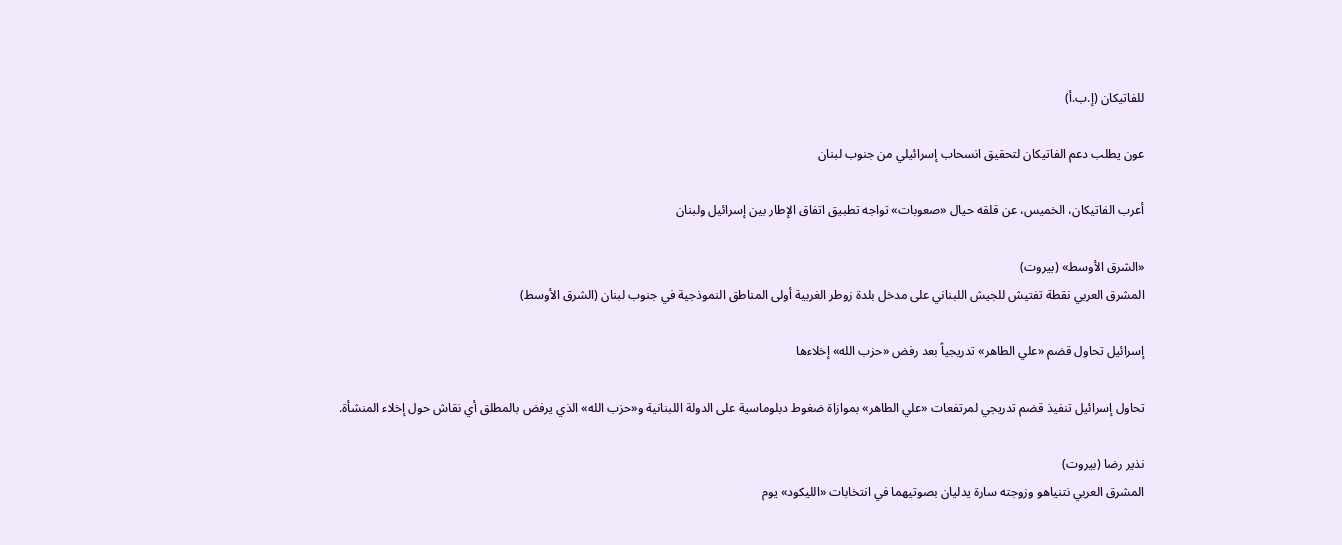للفاتيكان (إ.ب.أ)

عون يطلب دعم الفاتيكان لتحقيق انسحاب إسرائيلي من جنوب لبنان

أعرب الفاتيكان، الخميس، عن قلقه حيال «صعوبات» تواجه تطبيق اتفاق الإطار بين إسرائيل ولبنان

«الشرق الأوسط» (بيروت)
المشرق العربي نقطة تفتيش للجيش اللبناني على مدخل بلدة زوطر الغربية أولى المناطق النموذجية في جنوب لبنان (الشرق الأوسط)

إسرائيل تحاول قضم «علي الطاهر» تدريجياً بعد رفض «حزب الله» إخلاءها

تحاول إسرائيل تنفيذ قضم تدريجي لمرتفعات «علي الطاهر» بموازاة ضغوط دبلوماسية على الدولة اللبنانية و«حزب الله» الذي يرفض بالمطلق أي نقاش حول إخلاء المنشأة.

نذير رضا (بيروت)
المشرق العربي نتنياهو وزوجته سارة يدليان بصوتيهما في انتخابات «الليكود» يوم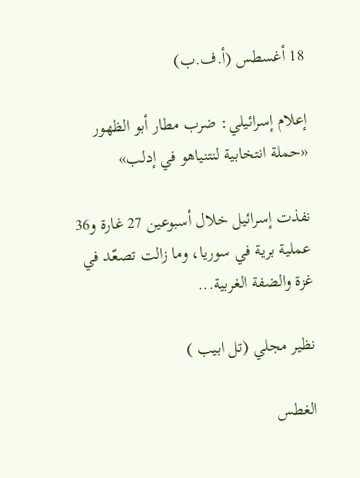18 أغسطس (أ.ف.ب)

إعلام إسرائيلي: ضرب مطار أبو الظهور «حملة انتخابية لنتنياهو في إدلب»

نفذت إسرائيل خلال أسبوعين 27 غارة و36 عملية برية في سوريا، وما زالت تصعّد في غزة والضفة الغربية...

نظير مجلي (تل ابيب )

الغطس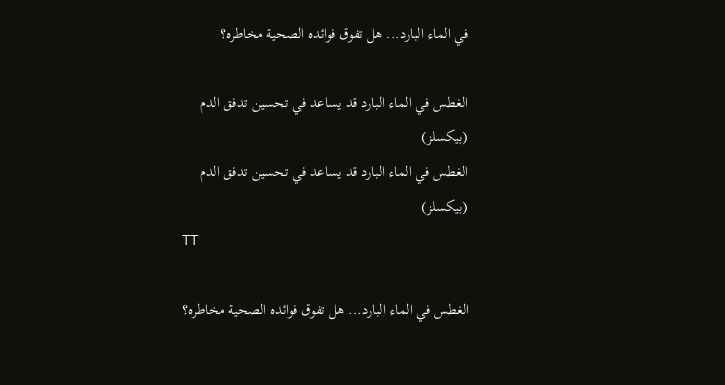في الماء البارد... هل تفوق فوائده الصحية مخاطره؟

الغطس في الماء البارد قد يساعد في تحسين تدفق الدم (بيكسلز)
الغطس في الماء البارد قد يساعد في تحسين تدفق الدم (بيكسلز)
TT

الغطس في الماء البارد... هل تفوق فوائده الصحية مخاطره؟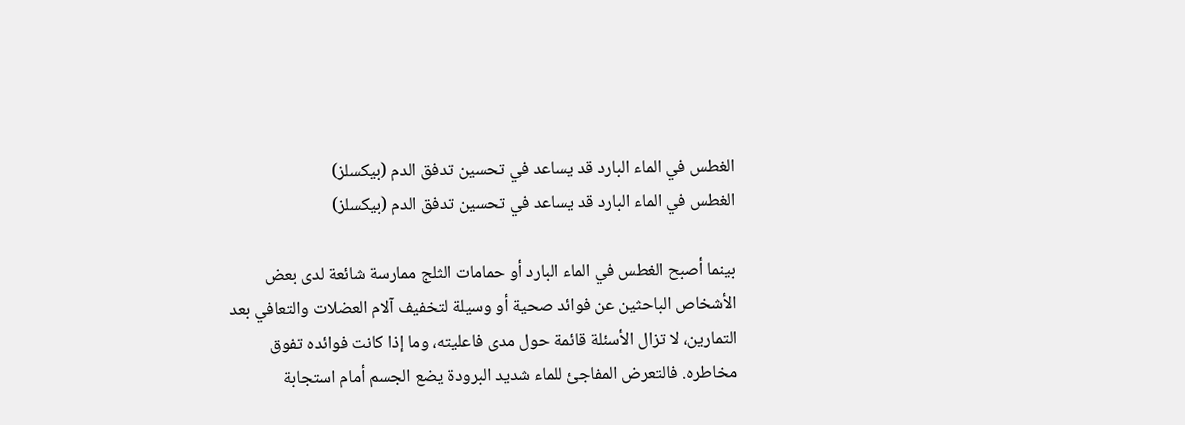الغطس في الماء البارد قد يساعد في تحسين تدفق الدم (بيكسلز)
الغطس في الماء البارد قد يساعد في تحسين تدفق الدم (بيكسلز)

بينما أصبح الغطس في الماء البارد أو حمامات الثلج ممارسة شائعة لدى بعض الأشخاص الباحثين عن فوائد صحية أو وسيلة لتخفيف آلام العضلات والتعافي بعد التمارين، لا تزال الأسئلة قائمة حول مدى فاعليته، وما إذا كانت فوائده تفوق مخاطره. فالتعرض المفاجئ للماء شديد البرودة يضع الجسم أمام استجابة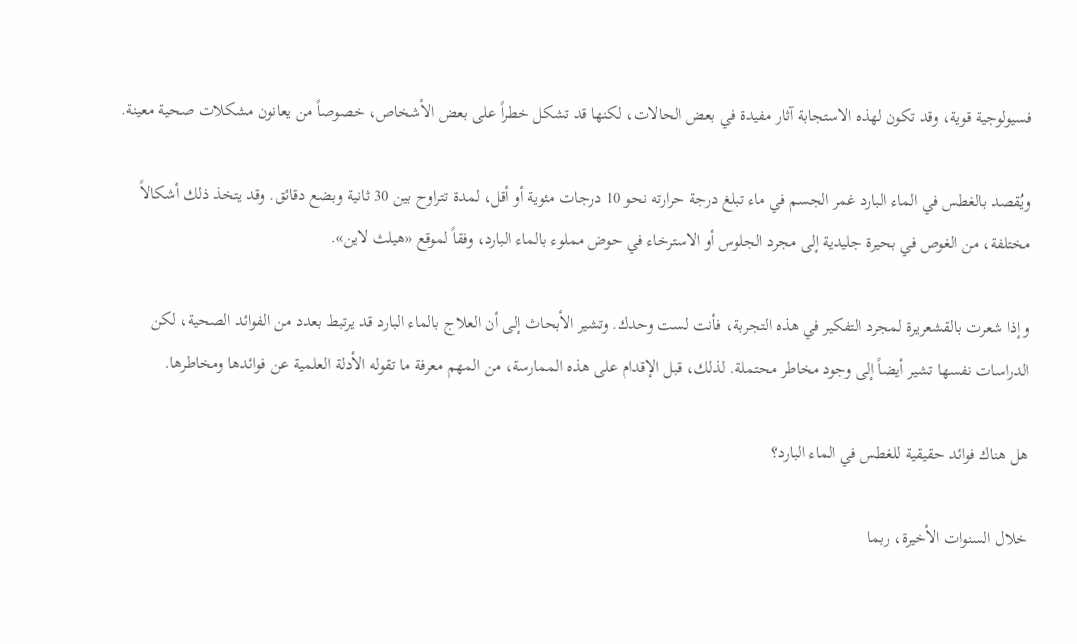فسيولوجية قوية، وقد تكون لهذه الاستجابة آثار مفيدة في بعض الحالات، لكنها قد تشكل خطراً على بعض الأشخاص، خصوصاً من يعانون مشكلات صحية معينة.

ويُقصد بالغطس في الماء البارد غمر الجسم في ماء تبلغ درجة حرارته نحو 10 درجات مئوية أو أقل، لمدة تتراوح بين 30 ثانية وبضع دقائق. وقد يتخذ ذلك أشكالاً مختلفة، من الغوص في بحيرة جليدية إلى مجرد الجلوس أو الاسترخاء في حوض مملوء بالماء البارد، وفقاً لموقع «هيلث لاين».

وإذا شعرت بالقشعريرة لمجرد التفكير في هذه التجربة، فأنت لست وحدك. وتشير الأبحاث إلى أن العلاج بالماء البارد قد يرتبط بعدد من الفوائد الصحية، لكن الدراسات نفسها تشير أيضاً إلى وجود مخاطر محتملة. لذلك، قبل الإقدام على هذه الممارسة، من المهم معرفة ما تقوله الأدلة العلمية عن فوائدها ومخاطرها.

هل هناك فوائد حقيقية للغطس في الماء البارد؟

خلال السنوات الأخيرة، ربما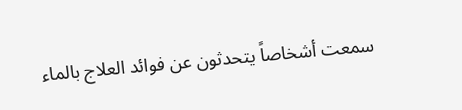سمعت أشخاصاً يتحدثون عن فوائد العلاج بالماء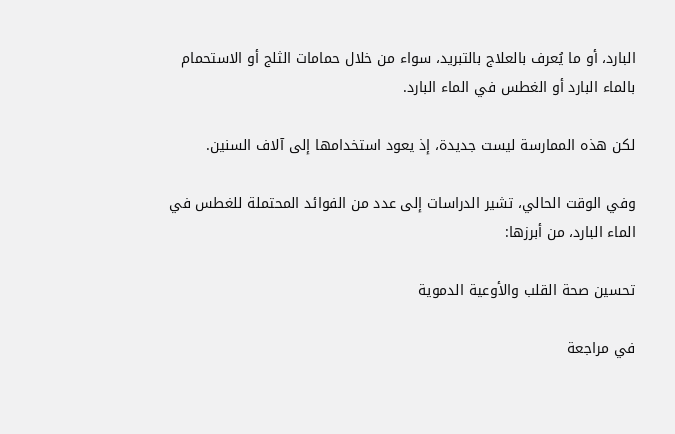البارد، أو ما يُعرف بالعلاج بالتبريد، سواء من خلال حمامات الثلج أو الاستحمام بالماء البارد أو الغطس في الماء البارد.

لكن هذه الممارسة ليست جديدة، إذ يعود استخدامها إلى آلاف السنين.

وفي الوقت الحالي، تشير الدراسات إلى عدد من الفوائد المحتملة للغطس في الماء البارد، من أبرزها:

تحسين صحة القلب والأوعية الدموية

في مراجعة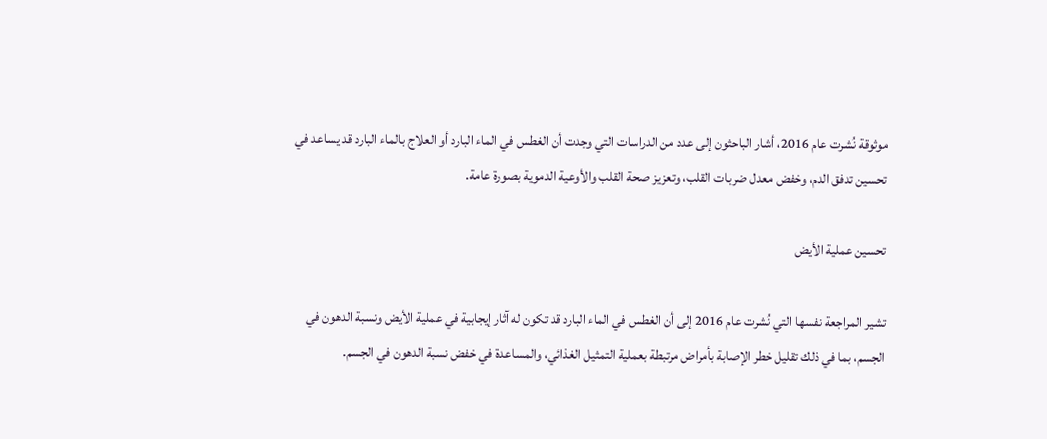موثوقة نُشرت عام 2016، أشار الباحثون إلى عدد من الدراسات التي وجدت أن الغطس في الماء البارد أو العلاج بالماء البارد قد يساعد في تحسين تدفق الدم، وخفض معدل ضربات القلب، وتعزيز صحة القلب والأوعية الدموية بصورة عامة.

تحسين عملية الأيض

تشير المراجعة نفسها التي نُشرت عام 2016 إلى أن الغطس في الماء البارد قد تكون له آثار إيجابية في عملية الأيض ونسبة الدهون في الجسم، بما في ذلك تقليل خطر الإصابة بأمراض مرتبطة بعملية التمثيل الغذائي، والمساعدة في خفض نسبة الدهون في الجسم.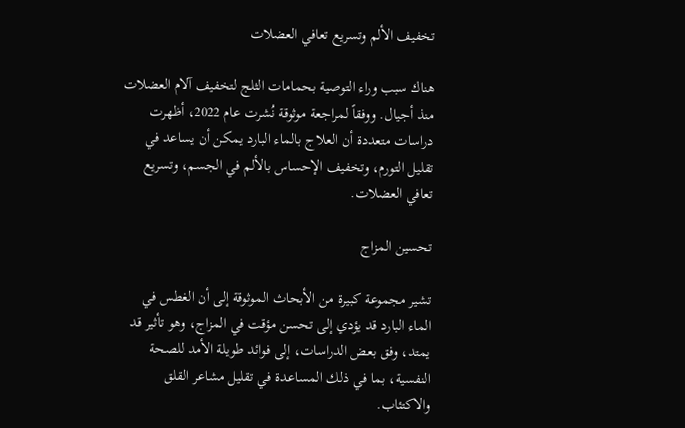تخفيف الألم وتسريع تعافي العضلات

هناك سبب وراء التوصية بحمامات الثلج لتخفيف آلام العضلات منذ أجيال. ووفقاً لمراجعة موثوقة نُشرت عام 2022، أظهرت دراسات متعددة أن العلاج بالماء البارد يمكن أن يساعد في تقليل التورم، وتخفيف الإحساس بالألم في الجسم، وتسريع تعافي العضلات.

تحسين المزاج

تشير مجموعة كبيرة من الأبحاث الموثوقة إلى أن الغطس في الماء البارد قد يؤدي إلى تحسن مؤقت في المزاج، وهو تأثير قد يمتد، وفق بعض الدراسات، إلى فوائد طويلة الأمد للصحة النفسية، بما في ذلك المساعدة في تقليل مشاعر القلق والاكتئاب.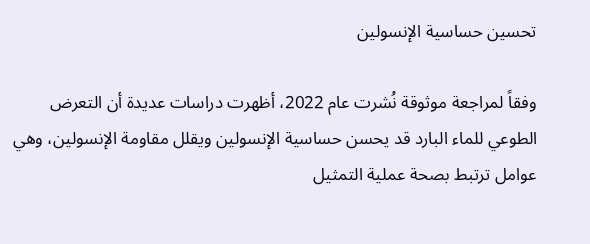تحسين حساسية الإنسولين

وفقاً لمراجعة موثوقة نُشرت عام 2022، أظهرت دراسات عديدة أن التعرض الطوعي للماء البارد قد يحسن حساسية الإنسولين ويقلل مقاومة الإنسولين، وهي عوامل ترتبط بصحة عملية التمثيل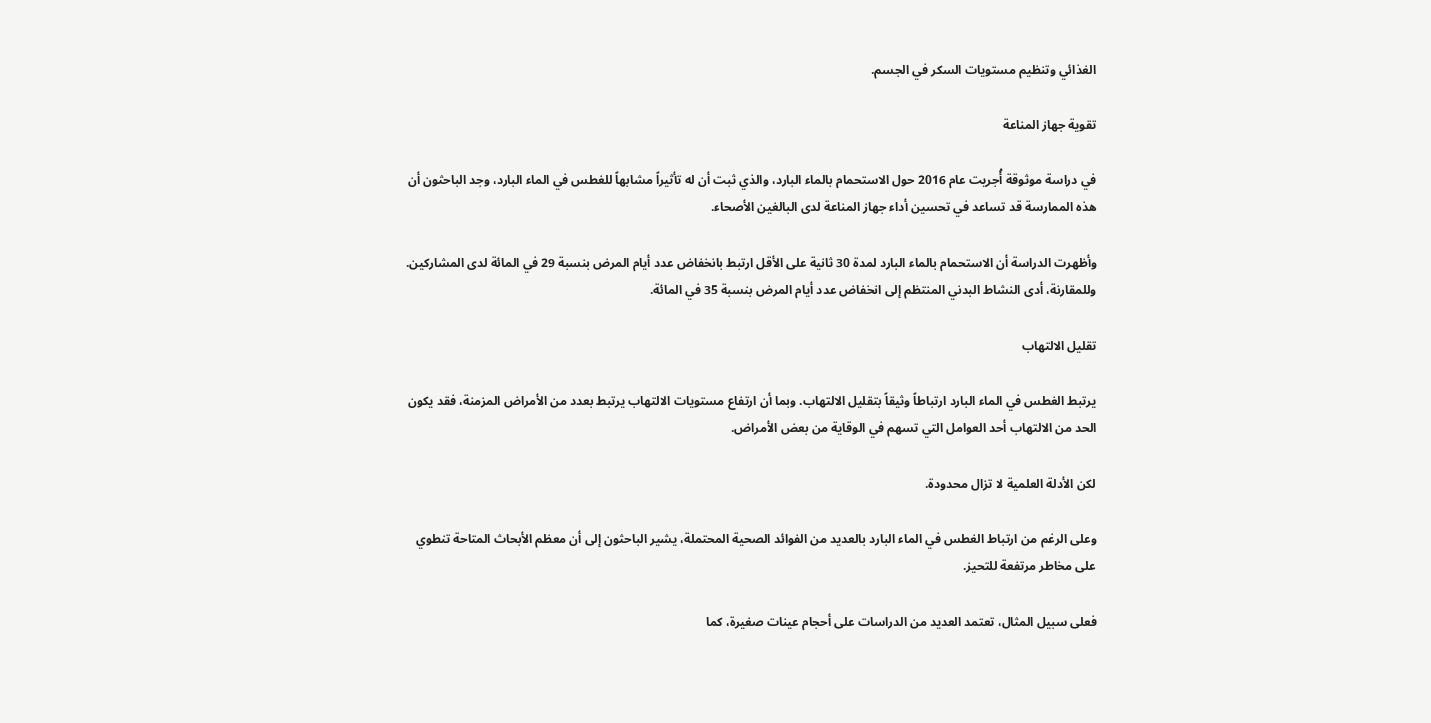الغذائي وتنظيم مستويات السكر في الجسم.

تقوية جهاز المناعة

في دراسة موثوقة أُجريت عام 2016 حول الاستحمام بالماء البارد، والذي ثبت أن له تأثيراً مشابهاً للغطس في الماء البارد، وجد الباحثون أن هذه الممارسة قد تساعد في تحسين أداء جهاز المناعة لدى البالغين الأصحاء.

وأظهرت الدراسة أن الاستحمام بالماء البارد لمدة 30 ثانية على الأقل ارتبط بانخفاض عدد أيام المرض بنسبة 29 في المائة لدى المشاركين. وللمقارنة، أدى النشاط البدني المنتظم إلى انخفاض عدد أيام المرض بنسبة 35 في المائة.

تقليل الالتهاب

يرتبط الغطس في الماء البارد ارتباطاً وثيقاً بتقليل الالتهاب. وبما أن ارتفاع مستويات الالتهاب يرتبط بعدد من الأمراض المزمنة، فقد يكون الحد من الالتهاب أحد العوامل التي تسهم في الوقاية من بعض الأمراض.

لكن الأدلة العلمية لا تزال محدودة.

وعلى الرغم من ارتباط الغطس في الماء البارد بالعديد من الفوائد الصحية المحتملة، يشير الباحثون إلى أن معظم الأبحاث المتاحة تنطوي على مخاطر مرتفعة للتحيز.

فعلى سبيل المثال، تعتمد العديد من الدراسات على أحجام عينات صغيرة، كما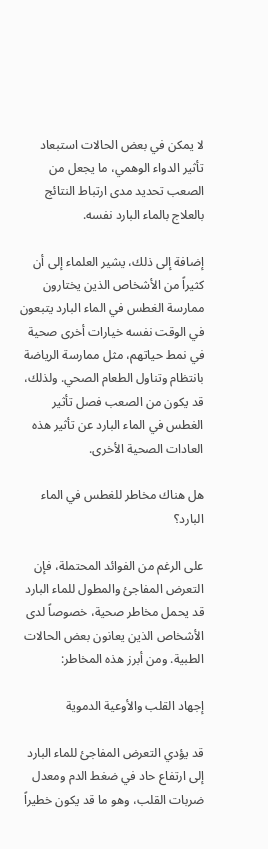لا يمكن في بعض الحالات استبعاد تأثير الدواء الوهمي، ما يجعل من الصعب تحديد مدى ارتباط النتائج بالعلاج بالماء البارد نفسه.

إضافة إلى ذلك، يشير العلماء إلى أن كثيراً من الأشخاص الذين يختارون ممارسة الغطس في الماء البارد يتبعون في الوقت نفسه خيارات أخرى صحية في نمط حياتهم، مثل ممارسة الرياضة بانتظام وتناول الطعام الصحي. ولذلك، قد يكون من الصعب فصل تأثير الغطس في الماء البارد عن تأثير هذه العادات الصحية الأخرى.

هل هناك مخاطر للغطس في الماء البارد؟

على الرغم من الفوائد المحتملة، فإن التعرض المفاجئ والمطول للماء البارد قد يحمل مخاطر صحية، خصوصاً لدى الأشخاص الذين يعانون بعض الحالات الطبية. ومن أبرز هذه المخاطر:

إجهاد القلب والأوعية الدموية

قد يؤدي التعرض المفاجئ للماء البارد إلى ارتفاع حاد في ضغط الدم ومعدل ضربات القلب، وهو ما قد يكون خطيراً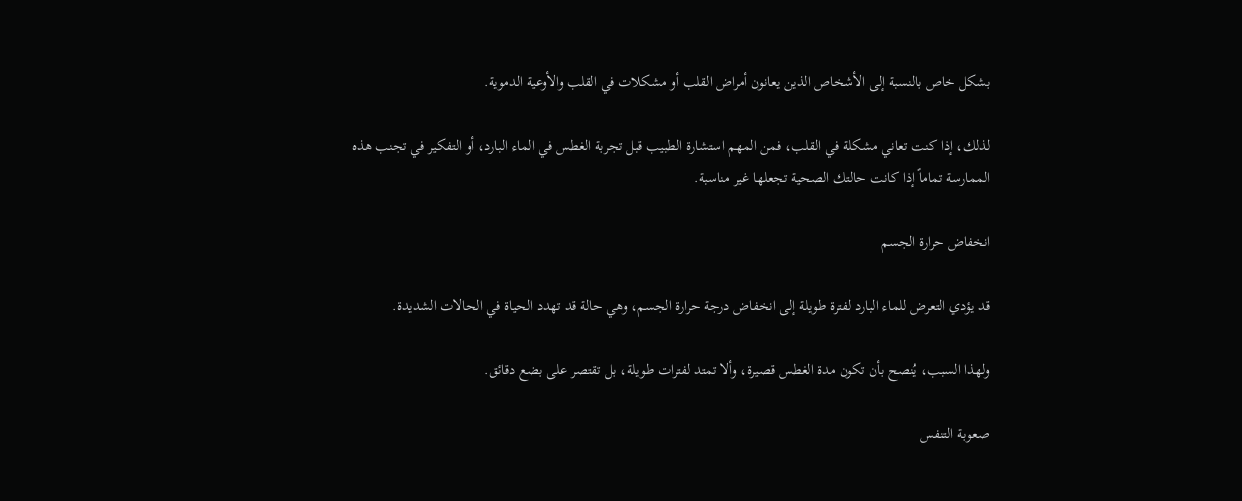بشكل خاص بالنسبة إلى الأشخاص الذين يعانون أمراض القلب أو مشكلات في القلب والأوعية الدموية.

لذلك، إذا كنت تعاني مشكلة في القلب، فمن المهم استشارة الطبيب قبل تجربة الغطس في الماء البارد، أو التفكير في تجنب هذه الممارسة تماماً إذا كانت حالتك الصحية تجعلها غير مناسبة.

انخفاض حرارة الجسم

قد يؤدي التعرض للماء البارد لفترة طويلة إلى انخفاض درجة حرارة الجسم، وهي حالة قد تهدد الحياة في الحالات الشديدة.

ولهذا السبب، يُنصح بأن تكون مدة الغطس قصيرة، وألا تمتد لفترات طويلة، بل تقتصر على بضع دقائق.

صعوبة التنفس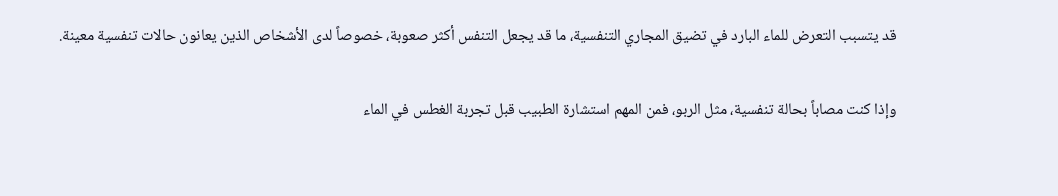قد يتسبب التعرض للماء البارد في تضيق المجاري التنفسية، ما قد يجعل التنفس أكثر صعوبة، خصوصاً لدى الأشخاص الذين يعانون حالات تنفسية معينة.

وإذا كنت مصاباً بحالة تنفسية، مثل الربو، فمن المهم استشارة الطبيب قبل تجربة الغطس في الماء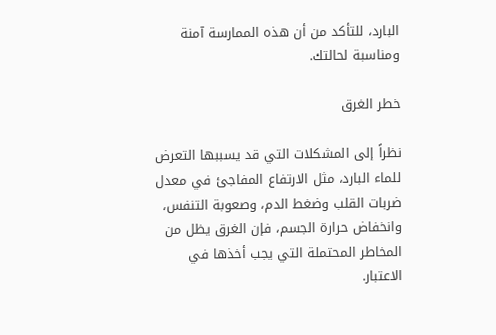البارد، للتأكد من أن هذه الممارسة آمنة ومناسبة لحالتك.

خطر الغرق

نظراً إلى المشكلات التي قد يسببها التعرض للماء البارد، مثل الارتفاع المفاجئ في معدل ضربات القلب وضغط الدم، وصعوبة التنفس، وانخفاض حرارة الجسم، فإن الغرق يظل من المخاطر المحتملة التي يجب أخذها في الاعتبار.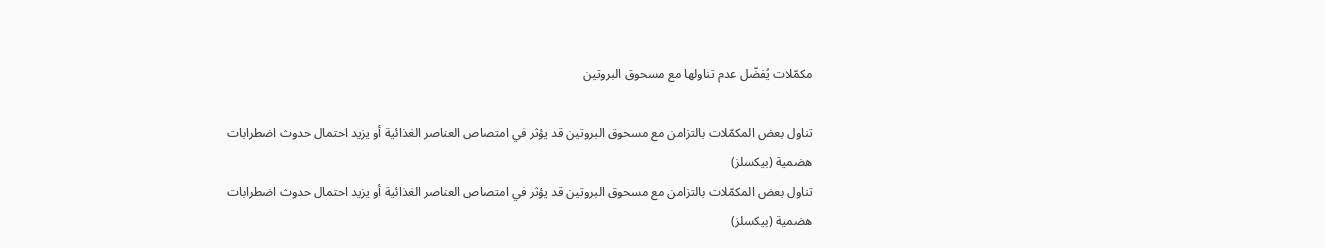مكمّلات يُفضّل عدم تناولها مع مسحوق البروتين

تناول بعض المكمّلات بالتزامن مع مسحوق البروتين قد يؤثر في امتصاص العناصر الغذائية أو يزيد احتمال حدوث اضطرابات هضمية (بيكسلز)
تناول بعض المكمّلات بالتزامن مع مسحوق البروتين قد يؤثر في امتصاص العناصر الغذائية أو يزيد احتمال حدوث اضطرابات هضمية (بيكسلز)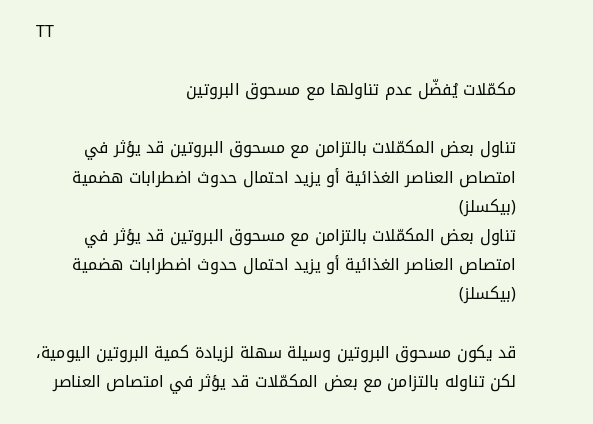TT

مكمّلات يُفضّل عدم تناولها مع مسحوق البروتين

تناول بعض المكمّلات بالتزامن مع مسحوق البروتين قد يؤثر في امتصاص العناصر الغذائية أو يزيد احتمال حدوث اضطرابات هضمية (بيكسلز)
تناول بعض المكمّلات بالتزامن مع مسحوق البروتين قد يؤثر في امتصاص العناصر الغذائية أو يزيد احتمال حدوث اضطرابات هضمية (بيكسلز)

قد يكون مسحوق البروتين وسيلة سهلة لزيادة كمية البروتين اليومية، لكن تناوله بالتزامن مع بعض المكمّلات قد يؤثر في امتصاص العناصر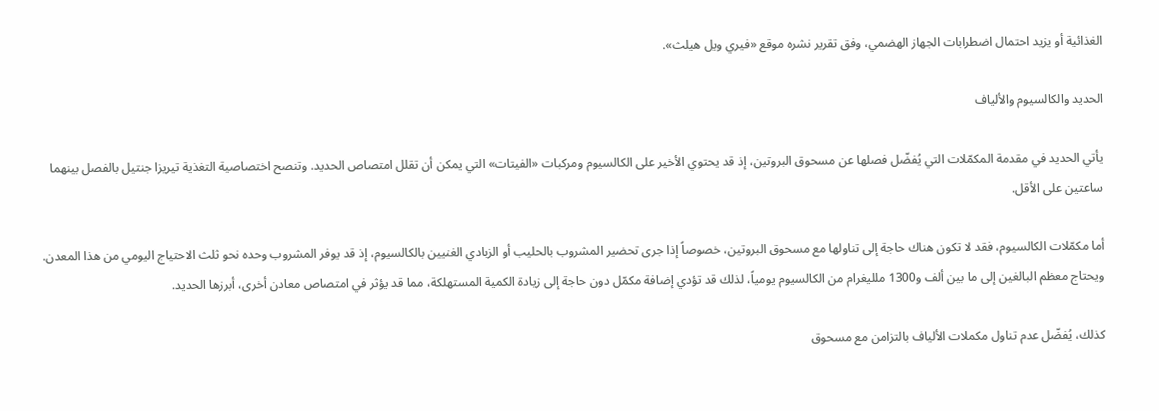الغذائية أو يزيد احتمال اضطرابات الجهاز الهضمي، وفق تقرير نشره موقع «فيري ويل هيلث».

الحديد والكالسيوم والألياف

يأتي الحديد في مقدمة المكمّلات التي يُفضّل فصلها عن مسحوق البروتين، إذ قد يحتوي الأخير على الكالسيوم ومركبات «الفيتات» التي يمكن أن تقلل امتصاص الحديد. وتنصح اختصاصية التغذية تيريزا جنتيل بالفصل بينهما ساعتين على الأقل.

أما مكمّلات الكالسيوم، فقد لا تكون هناك حاجة إلى تناولها مع مسحوق البروتين، خصوصاً إذا جرى تحضير المشروب بالحليب أو الزبادي الغنيين بالكالسيوم، إذ قد يوفر المشروب وحده نحو ثلث الاحتياج اليومي من هذا المعدن. ويحتاج معظم البالغين إلى ما بين ألف و1300 ملليغرام من الكالسيوم يومياً، لذلك قد تؤدي إضافة مكمّل دون حاجة إلى زيادة الكمية المستهلكة، مما قد يؤثر في امتصاص معادن أخرى، أبرزها الحديد.

كذلك، يُفضّل عدم تناول مكملات الألياف بالتزامن مع مسحوق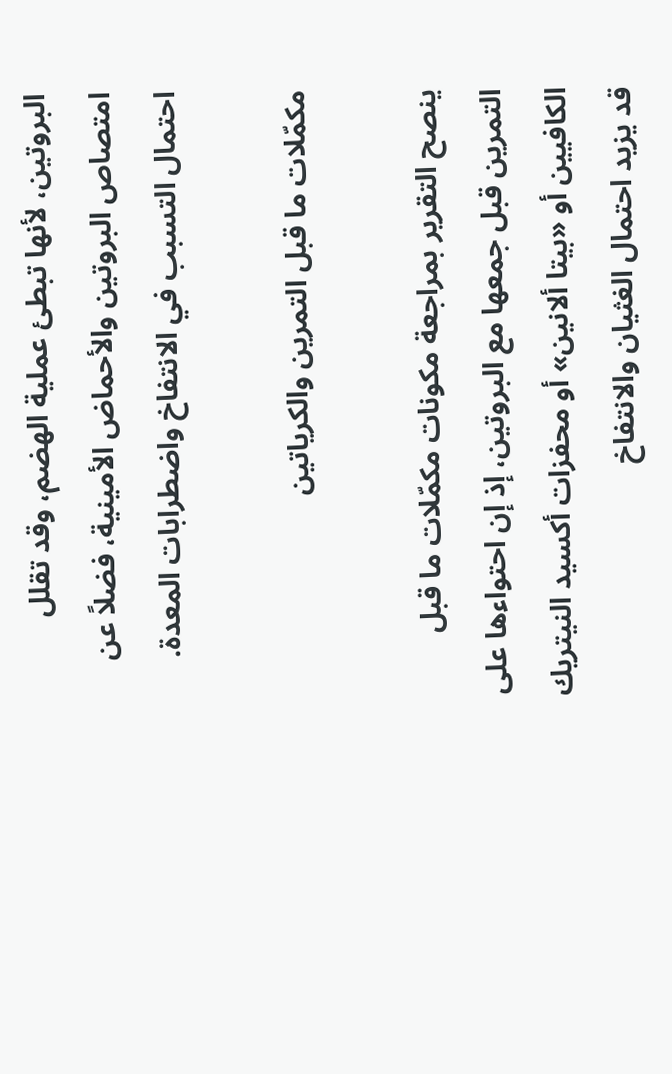البروتين، لأنها تبطئ عملية الهضم، وقد تقلل امتصاص البروتين والأحماض الأمينية، فضلاً عن احتمال التسبب في الانتفاخ واضطرابات المعدة.

مكمّلات ما قبل التمرين والكرياتين

ينصح التقرير بمراجعة مكونات مكمّلات ما قبل التمرين قبل جمعها مع البروتين، إذ إن احتواءها على الكافيين أو «بيتا ألانين» أو محفزات أكسيد النيتريك قد يزيد احتمال الغثيان والانتفاخ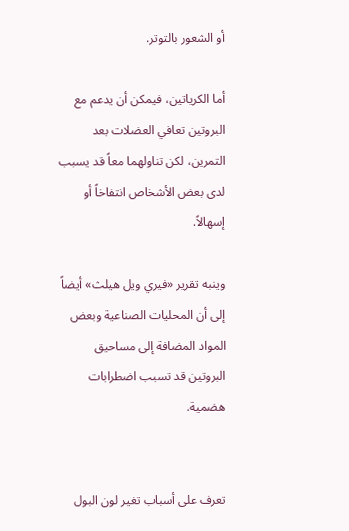أو الشعور بالتوتر.

أما الكرياتين، فيمكن أن يدعم مع البروتين تعافي العضلات بعد التمرين، لكن تناولهما معاً قد يسبب لدى بعض الأشخاص انتفاخاً أو إسهالاً.

وينبه تقرير «فيري ويل هيلث» أيضاً إلى أن المحليات الصناعية وبعض المواد المضافة إلى مساحيق البروتين قد تسبب اضطرابات هضمية.


تعرف على أسباب تغير لون البول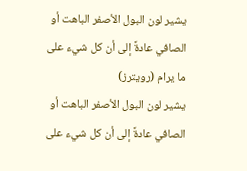يشير لون البول الأصفر الباهت أو الصافي عادةً إلى أن كل شيء على ما يرام (رويترز)
يشير لون البول الأصفر الباهت أو الصافي عادةً إلى أن كل شيء على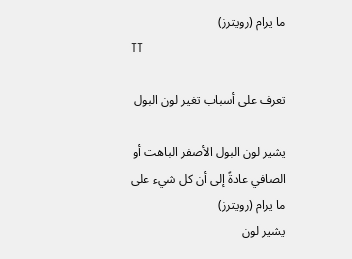ما يرام (رويترز)
TT

تعرف على أسباب تغير لون البول

يشير لون البول الأصفر الباهت أو الصافي عادةً إلى أن كل شيء على ما يرام (رويترز)
يشير لون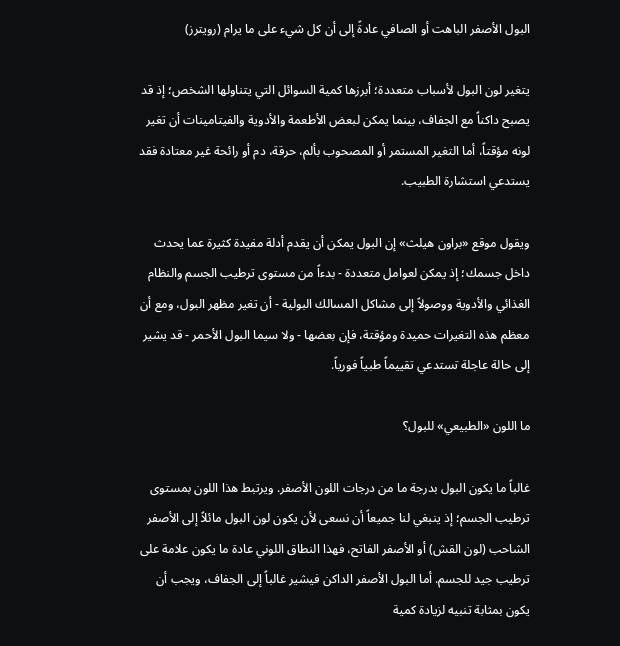البول الأصفر الباهت أو الصافي عادةً إلى أن كل شيء على ما يرام (رويترز)

يتغير لون البول لأسباب متعددة؛ أبرزها كمية السوائل التي يتناولها الشخص؛ إذ قد يصبح داكناً مع الجفاف، بينما يمكن لبعض الأطعمة والأدوية والفيتامينات أن تغير لونه مؤقتاً، أما التغير المستمر أو المصحوب بألم، حرقة، دم أو رائحة غير معتادة فقد يستدعي استشارة الطبيب.

ويقول موقع «براون هيلث» إن البول يمكن أن يقدم أدلة مفيدة كثيرة عما يحدث داخل جسمك؛ إذ يمكن لعوامل متعددة - بدءاً من مستوى ترطيب الجسم والنظام الغذائي والأدوية ووصولاً إلى مشاكل المسالك البولية - أن تغير مظهر البول، ومع أن معظم هذه التغيرات حميدة ومؤقتة، فإن بعضها - ولا سيما البول الأحمر - قد يشير إلى حالة عاجلة تستدعي تقييماً طبياً فورياً.

ما اللون «الطبيعي» للبول؟

غالباً ما يكون البول بدرجة ما من درجات اللون الأصفر. ويرتبط هذا اللون بمستوى ترطيب الجسم؛ إذ ينبغي لنا جميعاً أن نسعى لأن يكون لون البول مائلاً إلى الأصفر الشاحب (لون القش) أو الأصفر الفاتح، فهذا النطاق اللوني عادة ما يكون علامة على ترطيب جيد للجسم. أما البول الأصفر الداكن فيشير غالباً إلى الجفاف، ويجب أن يكون بمثابة تنبيه لزيادة كمية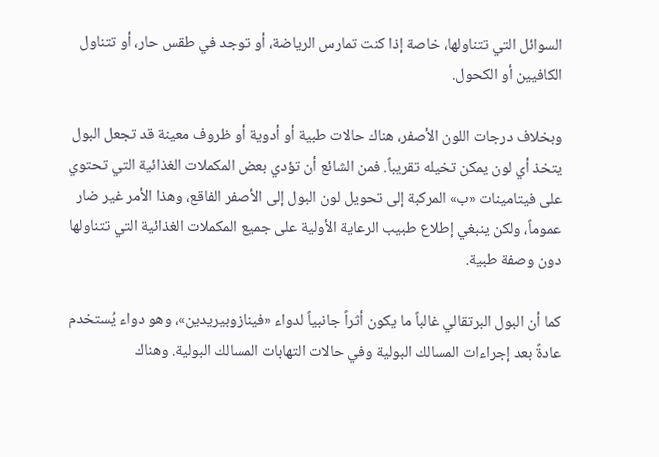السوائل التي تتناولها، خاصة إذا كنت تمارس الرياضة، أو توجد في طقس حار، أو تتناول الكافيين أو الكحول.

وبخلاف درجات اللون الأصفر، هناك حالات طبية أو أدوية أو ظروف معينة قد تجعل البول يتخذ أي لون يمكن تخيله تقريباً. فمن الشائع أن تؤدي بعض المكملات الغذائية التي تحتوي على فيتامينات «ب» المركبة إلى تحويل لون البول إلى الأصفر الفاقع، وهذا الأمر غير ضار عموماً، ولكن ينبغي إطلاع طبيب الرعاية الأولية على جميع المكملات الغذائية التي تتناولها دون وصفة طبية.

كما أن البول البرتقالي غالباً ما يكون أثراً جانبياً لدواء «فينازوبيريدين»، وهو دواء يُستخدم عادةً بعد إجراءات المسالك البولية وفي حالات التهابات المسالك البولية. وهناك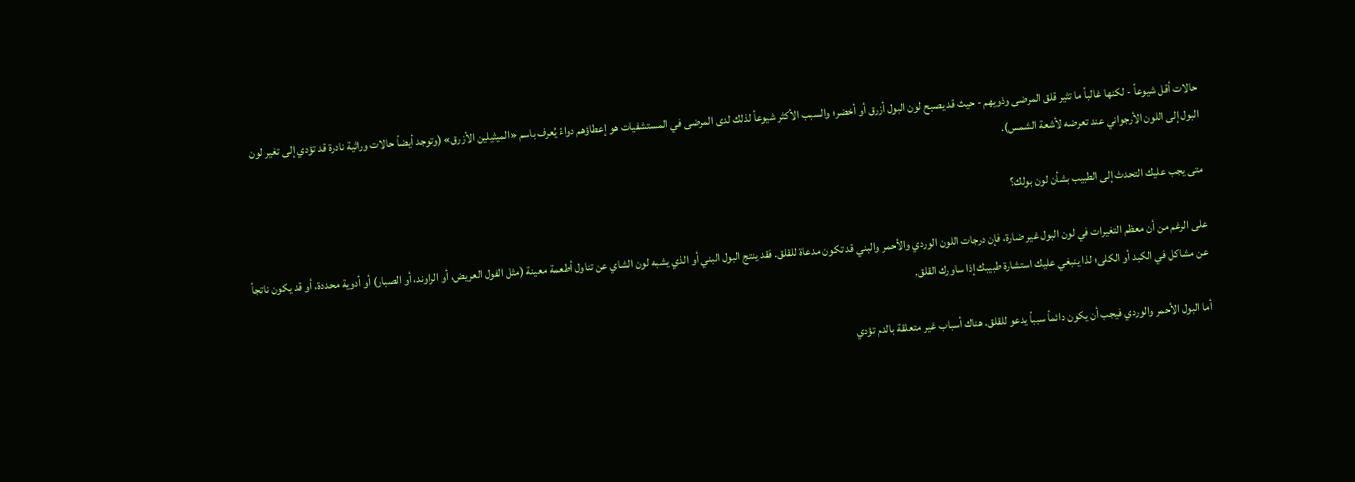حالات أقل شيوعاً - لكنها غالباً ما تثير قلق المرضى وذويهم - حيث قد يصبح لون البول أزرق أو أخضر؛ والسبب الأكثر شيوعاً لذلك لدى المرضى في المستشفيات هو إعطاؤهم دواءً يُعرف باسم «الميثيلين الأزرق» (وتوجد أيضاً حالات وراثية نادرة قد تؤدي إلى تغير لون البول إلى اللون الأرجواني عند تعرضه لأشعة الشمس).

متى يجب عليك التحدث إلى الطبيب بشأن لون بولك؟

على الرغم من أن معظم التغيرات في لون البول غير ضارة، فإن درجات اللون الوردي والأحمر والبني قد تكون مدعاة للقلق. فقد ينتج البول البني أو الذي يشبه لون الشاي عن تناول أطعمة معينة (مثل الفول العريض، أو الراوند، أو الصبار) أو أدوية محددة، أو قد يكون ناتجاً عن مشاكل في الكبد أو الكلى؛ لذا ينبغي عليك استشارة طبيبك إذا ساورك القلق.

أما البول الأحمر والوردي فيجب أن يكون دائماً سبباً يدعو للقلق. هناك أسباب غير متعلقة بالدم تؤدي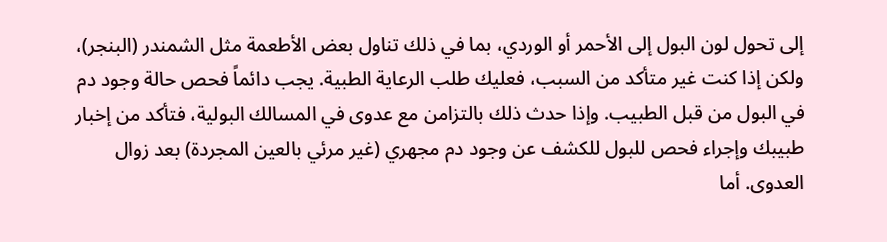إلى تحول لون البول إلى الأحمر أو الوردي، بما في ذلك تناول بعض الأطعمة مثل الشمندر (البنجر)، ولكن إذا كنت غير متأكد من السبب، فعليك طلب الرعاية الطبية. يجب دائماً فحص حالة وجود دم في البول من قبل الطبيب. وإذا حدث ذلك بالتزامن مع عدوى في المسالك البولية، فتأكد من إخبار طبيبك وإجراء فحص للبول للكشف عن وجود دم مجهري (غير مرئي بالعين المجردة) بعد زوال العدوى. أما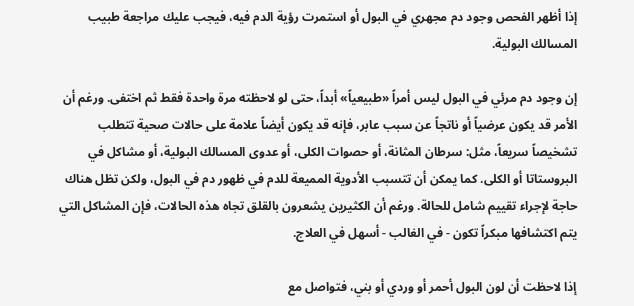إذا أظهر الفحص وجود دم مجهري في البول أو استمرت رؤية الدم فيه، فيجب عليك مراجعة طبيب المسالك البولية.

إن وجود دم مرئي في البول ليس أمراً «طبيعياً» أبداً، حتى لو لاحظته مرة واحدة فقط ثم اختفى. ورغم أن الأمر قد يكون عرضياً أو ناتجاً عن سبب عابر، فإنه قد يكون أيضاً علامة على حالات صحية تتطلب تشخيصاً سريعاً، مثل: سرطان المثانة، أو حصوات الكلى، أو عدوى المسالك البولية، أو مشاكل في البروستاتا أو الكلى. كما يمكن أن تتسبب الأدوية المميعة للدم في ظهور دم في البول، ولكن تظل هناك حاجة لإجراء تقييم شامل للحالة. ورغم أن الكثيرين يشعرون بالقلق تجاه هذه الحالات، فإن المشاكل التي يتم اكتشافها مبكراً تكون - في الغالب - أسهل في العلاج.

إذا لاحظت أن لون البول أحمر أو وردي أو بني، فتواصل مع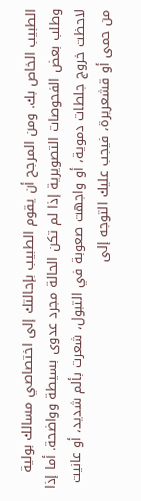الطبيب الخاص بك. ومن المرجح أن يقوم الطبيب بإحالتك إلى اختصاصي مسالك بولية وطلب بعض الفحوصات التصويرية إذا لم تكن الحالة مجرد عدوى بسيطة وواضحة. أما إذا لاحظت خروج جلطات دموية، أو واجهت صعوبة في التبول، شعرت بألم شديد، أو عانيت من حمى أو قشعريرة، فيجب عليك التوجه إلى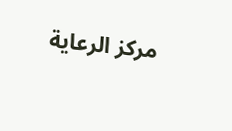مركز الرعاية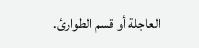العاجلة أو قسم الطوارئ.